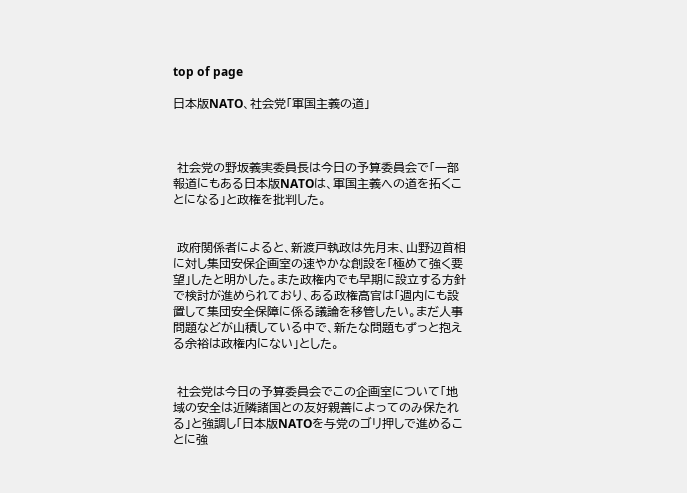top of page

日本版NATO、社会党「軍国主義の道」



 社会党の野坂義実委員長は今日の予算委員会で「一部報道にもある日本版NATOは、軍国主義への道を拓くことになる」と政権を批判した。


 政府関係者によると、新渡戸執政は先月末、山野辺首相に対し集団安保企画室の速やかな創設を「極めて強く要望」したと明かした。また政権内でも早期に設立する方針で検討が進められており、ある政権高官は「週内にも設置して集団安全保障に係る議論を移管したい。まだ人事問題などが山積している中で、新たな問題もずっと抱える余裕は政権内にない」とした。


 社会党は今日の予算委員会でこの企画室について「地域の安全は近隣諸国との友好親善によってのみ保たれる」と強調し「日本版NATOを与党のゴリ押しで進めることに強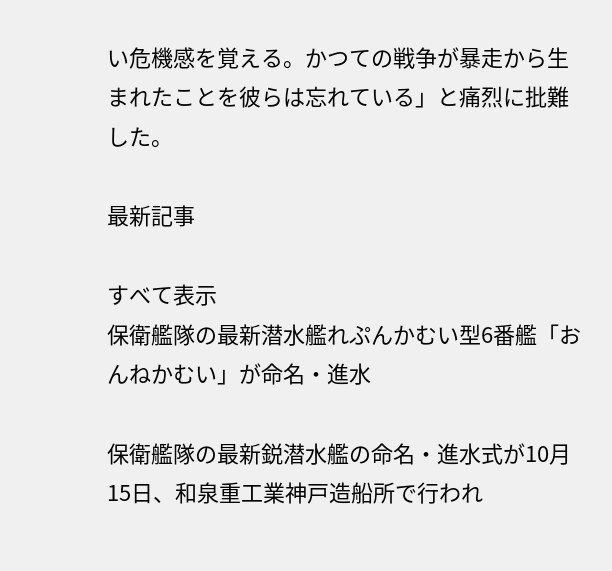い危機感を覚える。かつての戦争が暴走から生まれたことを彼らは忘れている」と痛烈に批難した。

最新記事

すべて表示
保衛艦隊の最新潜水艦れぷんかむい型6番艦「おんねかむい」が命名・進水

保衛艦隊の最新鋭潜水艦の命名・進水式が10月15日、和泉重工業神戸造船所で行われ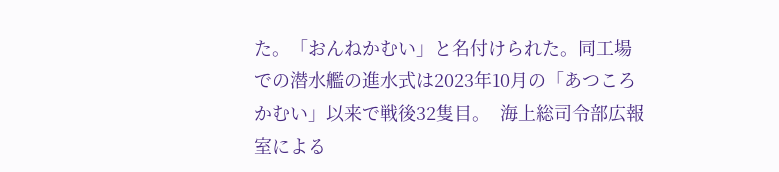た。「おんねかむい」と名付けられた。同工場での潜水艦の進水式は2023年10月の「あつころかむい」以来で戦後32隻目。  海上総司令部広報室による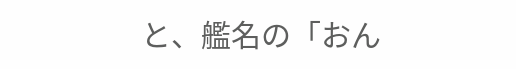と、艦名の「おん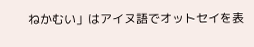ねかむい」はアイヌ語でオットセイを表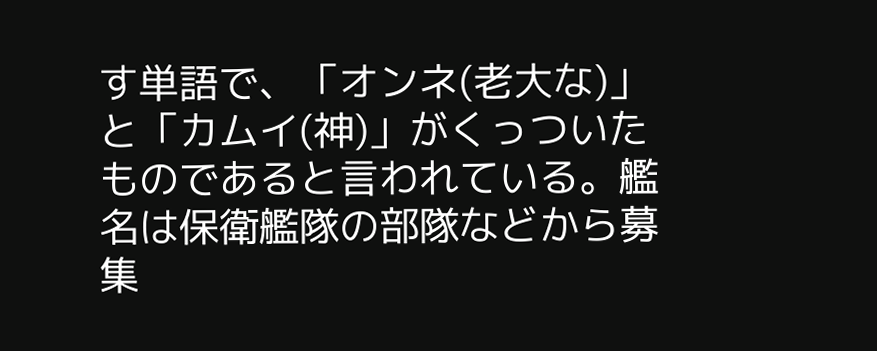す単語で、「オンネ(老大な)」と「カムイ(神)」がくっついたものであると言われている。艦名は保衛艦隊の部隊などから募集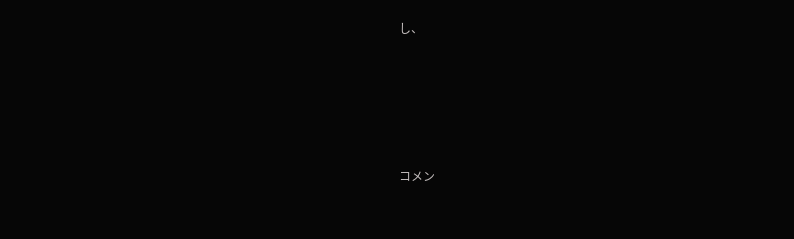し、





コメン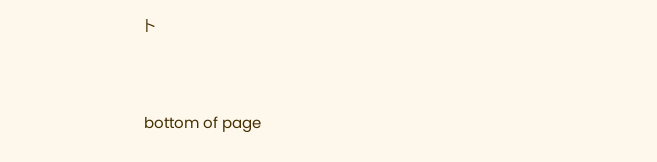ト


bottom of page